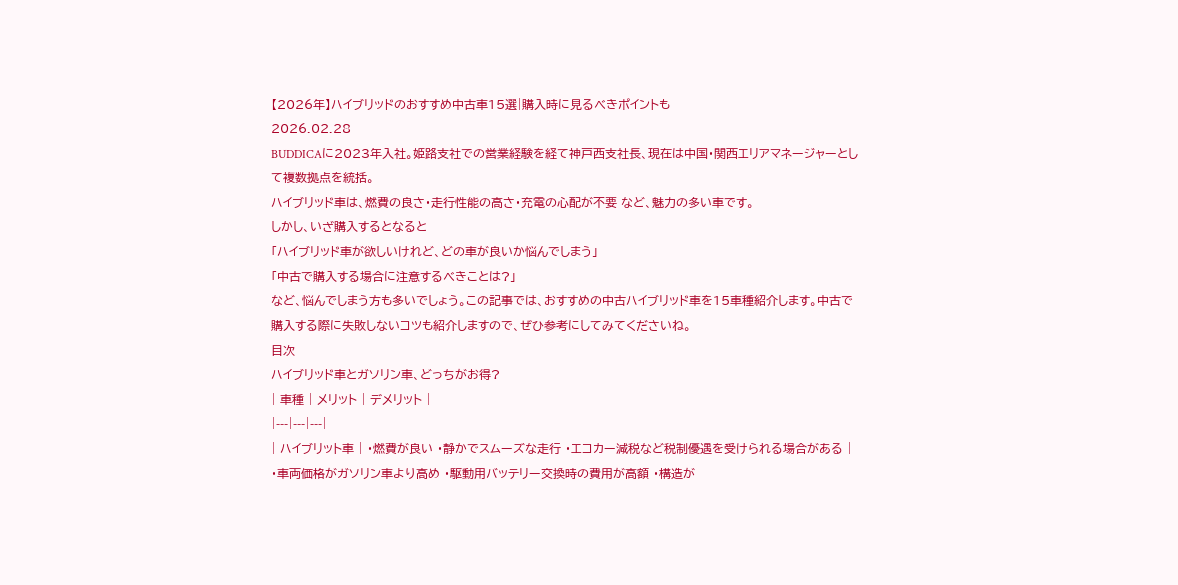【2026年】ハイブリッドのおすすめ中古車15選|購入時に見るべきポイントも
2026.02.28
BUDDICAに2023年入社。姫路支社での営業経験を経て神戸西支社長、現在は中国・関西エリアマネージャーとして複数拠点を統括。
ハイブリッド車は、燃費の良さ・走行性能の高さ・充電の心配が不要 など、魅力の多い車です。
しかし、いざ購入するとなると
「ハイブリッド車が欲しいけれど、どの車が良いか悩んでしまう」
「中古で購入する場合に注意するべきことは?」
など、悩んでしまう方も多いでしょう。この記事では、おすすめの中古ハイブリッド車を15車種紹介します。中古で購入する際に失敗しないコツも紹介しますので、ぜひ参考にしてみてくださいね。
目次
ハイブリッド車とガソリン車、どっちがお得?
| 車種 | メリット | デメリット |
|---|---|---|
| ハイブリット車 | ・燃費が良い ・静かでスムーズな走行 ・エコカー減税など税制優遇を受けられる場合がある |
・車両価格がガソリン車より高め ・駆動用バッテリー交換時の費用が高額 ・構造が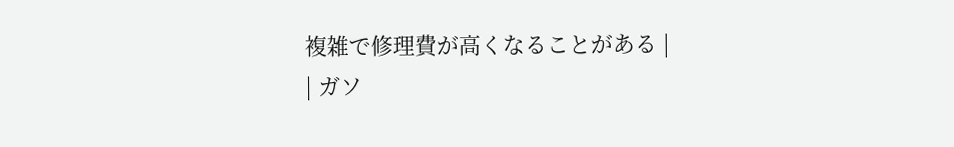複雑で修理費が高くなることがある |
| ガソ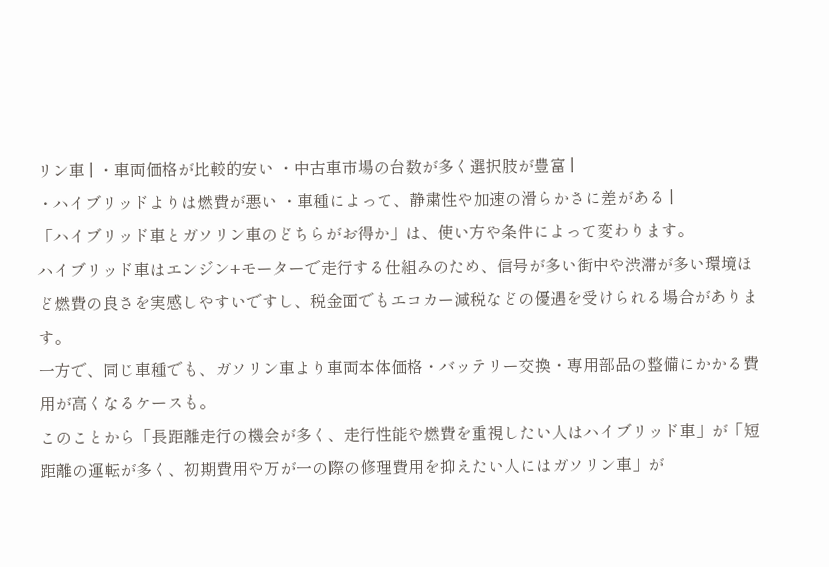リン車 | ・車両価格が比較的安い ・中古車市場の台数が多く選択肢が豊富 |
・ハイブリッドよりは燃費が悪い ・車種によって、静粛性や加速の滑らかさに差がある |
「ハイブリッド車とガソリン車のどちらがお得か」は、使い方や条件によって変わります。
ハイブリッド車はエンジン+モーターで走行する仕組みのため、信号が多い街中や渋滞が多い環境ほど燃費の良さを実感しやすいですし、税金面でもエコカー減税などの優遇を受けられる場合があります。
一方で、同じ車種でも、ガソリン車より車両本体価格・バッテリー交換・専用部品の整備にかかる費用が高くなるケースも。
このことから「長距離走行の機会が多く、走行性能や燃費を重視したい人はハイブリッド車」が「短距離の運転が多く、初期費用や万が一の際の修理費用を抑えたい人にはガソリン車」が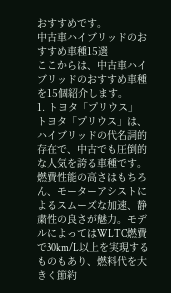おすすめです。
中古車ハイブリッドのおすすめ車種15選
ここからは、中古車ハイブリッドのおすすめ車種を15個紹介します。
1. トヨタ「プリウス」
トヨタ「プリウス」は、ハイブリッドの代名詞的存在で、中古でも圧倒的な人気を誇る車種です。
燃費性能の高さはもちろん、モーターアシストによるスムーズな加速、静粛性の良さが魅力。モデルによってはWLTC燃費で30km/L以上を実現するものもあり、燃料代を大きく節約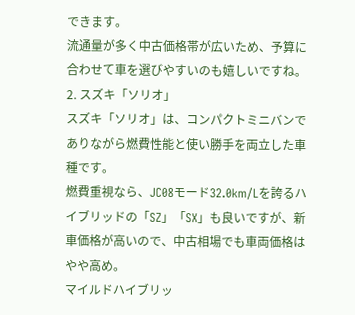できます。
流通量が多く中古価格帯が広いため、予算に合わせて車を選びやすいのも嬉しいですね。
2. スズキ「ソリオ」
スズキ「ソリオ」は、コンパクトミニバンでありながら燃費性能と使い勝手を両立した車種です。
燃費重視なら、JC08モード32.0km/Lを誇るハイブリッドの「SZ」「SX」も良いですが、新車価格が高いので、中古相場でも車両価格はやや高め。
マイルドハイブリッ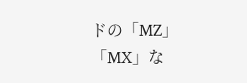ドの「MZ」「MX」な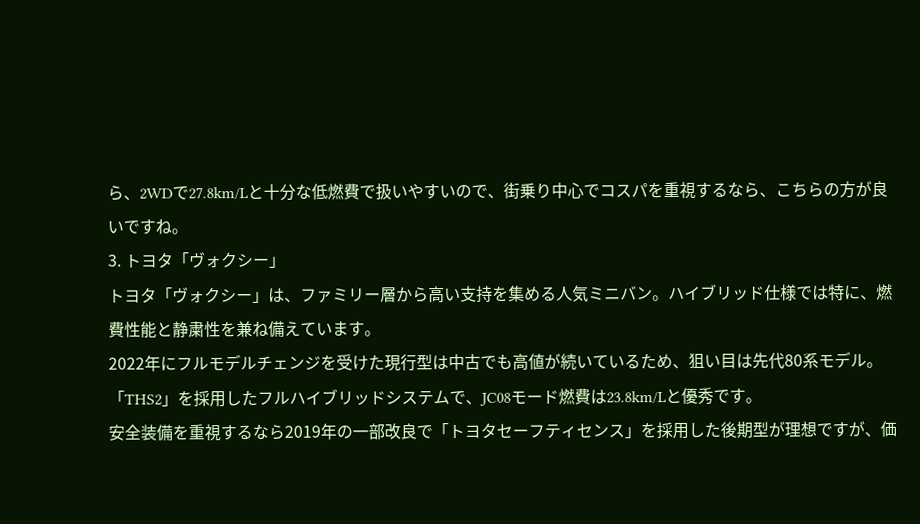ら、2WDで27.8km/Lと十分な低燃費で扱いやすいので、街乗り中心でコスパを重視するなら、こちらの方が良いですね。
3. トヨタ「ヴォクシー」
トヨタ「ヴォクシー」は、ファミリー層から高い支持を集める人気ミニバン。ハイブリッド仕様では特に、燃費性能と静粛性を兼ね備えています。
2022年にフルモデルチェンジを受けた現行型は中古でも高値が続いているため、狙い目は先代80系モデル。「THS2」を採用したフルハイブリッドシステムで、JC08モード燃費は23.8km/Lと優秀です。
安全装備を重視するなら2019年の一部改良で「トヨタセーフティセンス」を採用した後期型が理想ですが、価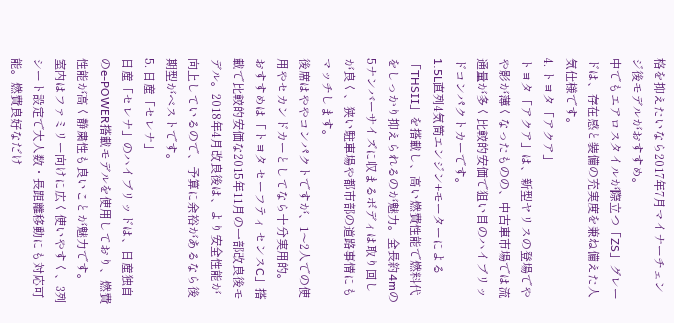格を抑えたいなら2017年7月マイナーチェンジ後モデルがおすすめ。
中でもエアロスタイルが際立つ「ZS」グレードは、存在感と装備の充実度を兼ね備えた人気仕様です。
4. トヨタ「アクア」
トヨタ「アクア」は、新型ヤリスの登場でやや影が薄くなったものの、中古車市場では流通量が多く比較的安価で狙い目のハイブリッドコンパクトカーです。
1.5L直列4気筒エンジン+モーターによる「THSⅡ」を搭載し、高い燃費性能で燃料代をしっかり抑えられるのが魅力。全長約4mの5ナンバーサイズに収まるボディは取り回しが良く、狭い駐車場や都市部の道路事情にもマッチします。
後席はややコンパクトですが、1〜2人での使用やセカンドカーとしてなら十分実用的。
おすすめは「トヨタ セーフティ センスC」搭載で比較的安価な2015年11月の一部改良後モデル。2018年4月改良後は、より安全性能が向上しているので、予算に余裕があるなら後期型がベストです。
5. 日産「セレナ」
日産「セレナ」のハイブリッドは、日産独自のe-POWER搭載モデルを使用しており、燃費性能が高く静粛性も良いことが魅力です。
室内はファミリー向けに広く使いやすく、3列シート設定で大人数・長距離移動にも対応可能。燃費良好なだけ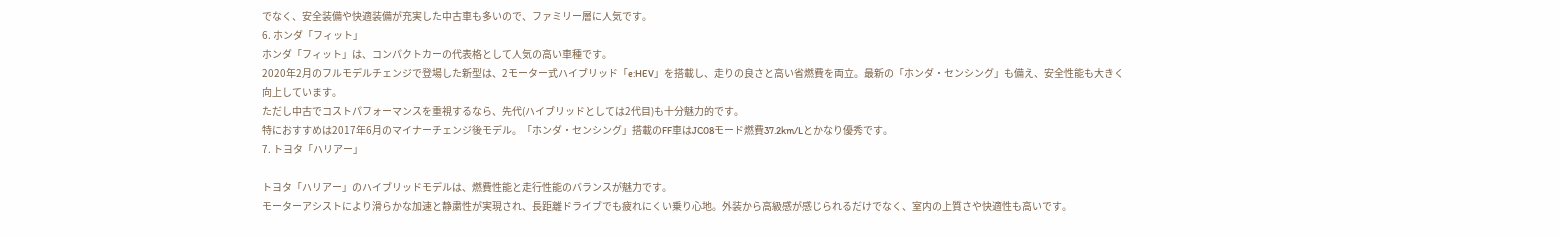でなく、安全装備や快適装備が充実した中古車も多いので、ファミリー層に人気です。
6. ホンダ「フィット」
ホンダ「フィット」は、コンパクトカーの代表格として人気の高い車種です。
2020年2月のフルモデルチェンジで登場した新型は、2モーター式ハイブリッド「e:HEV」を搭載し、走りの良さと高い省燃費を両立。最新の「ホンダ・センシング」も備え、安全性能も大きく向上しています。
ただし中古でコストパフォーマンスを重視するなら、先代(ハイブリッドとしては2代目)も十分魅力的です。
特におすすめは2017年6月のマイナーチェンジ後モデル。「ホンダ・センシング」搭載のFF車はJC08モード燃費37.2km/Lとかなり優秀です。
7. トヨタ「ハリアー」

トヨタ「ハリアー」のハイブリッドモデルは、燃費性能と走行性能のバランスが魅力です。
モーターアシストにより滑らかな加速と静粛性が実現され、長距離ドライブでも疲れにくい乗り心地。外装から高級感が感じられるだけでなく、室内の上質さや快適性も高いです。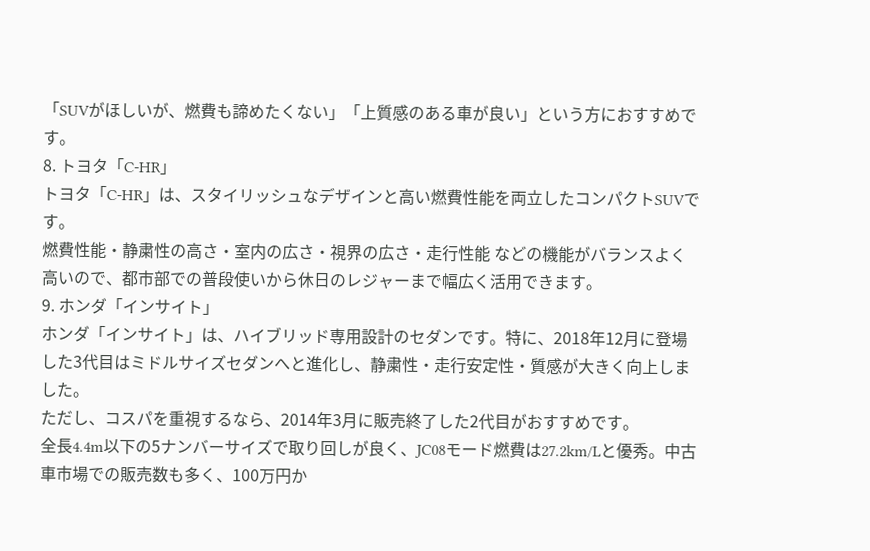「SUVがほしいが、燃費も諦めたくない」「上質感のある車が良い」という方におすすめです。
8. トヨタ「C-HR」
トヨタ「C-HR」は、スタイリッシュなデザインと高い燃費性能を両立したコンパクトSUVです。
燃費性能・静粛性の高さ・室内の広さ・視界の広さ・走行性能 などの機能がバランスよく高いので、都市部での普段使いから休日のレジャーまで幅広く活用できます。
9. ホンダ「インサイト」
ホンダ「インサイト」は、ハイブリッド専用設計のセダンです。特に、2018年12月に登場した3代目はミドルサイズセダンへと進化し、静粛性・走行安定性・質感が大きく向上しました。
ただし、コスパを重視するなら、2014年3月に販売終了した2代目がおすすめです。
全長4.4m以下の5ナンバーサイズで取り回しが良く、JC08モード燃費は27.2km/Lと優秀。中古車市場での販売数も多く、100万円か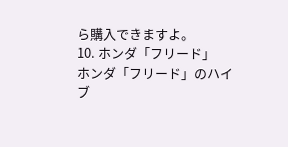ら購入できますよ。
10. ホンダ「フリード」
ホンダ「フリード」のハイブ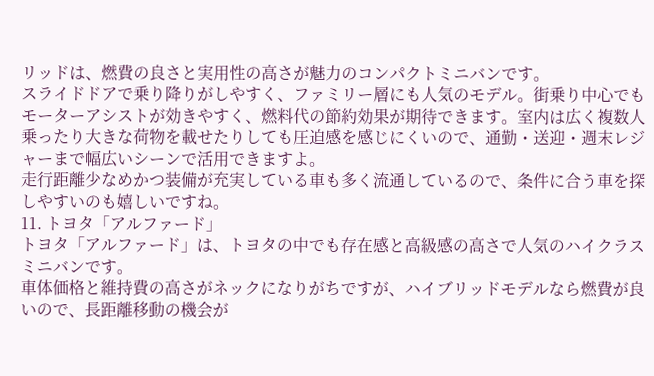リッドは、燃費の良さと実用性の高さが魅力のコンパクトミニバンです。
スライドドアで乗り降りがしやすく、ファミリー層にも人気のモデル。街乗り中心でもモーターアシストが効きやすく、燃料代の節約効果が期待できます。室内は広く複数人乗ったり大きな荷物を載せたりしても圧迫感を感じにくいので、通勤・送迎・週末レジャーまで幅広いシーンで活用できますよ。
走行距離少なめかつ装備が充実している車も多く流通しているので、条件に合う車を探しやすいのも嬉しいですね。
11. トヨタ「アルファード」
トヨタ「アルファード」は、トヨタの中でも存在感と高級感の高さで人気のハイクラスミニバンです。
車体価格と維持費の高さがネックになりがちですが、ハイブリッドモデルなら燃費が良いので、長距離移動の機会が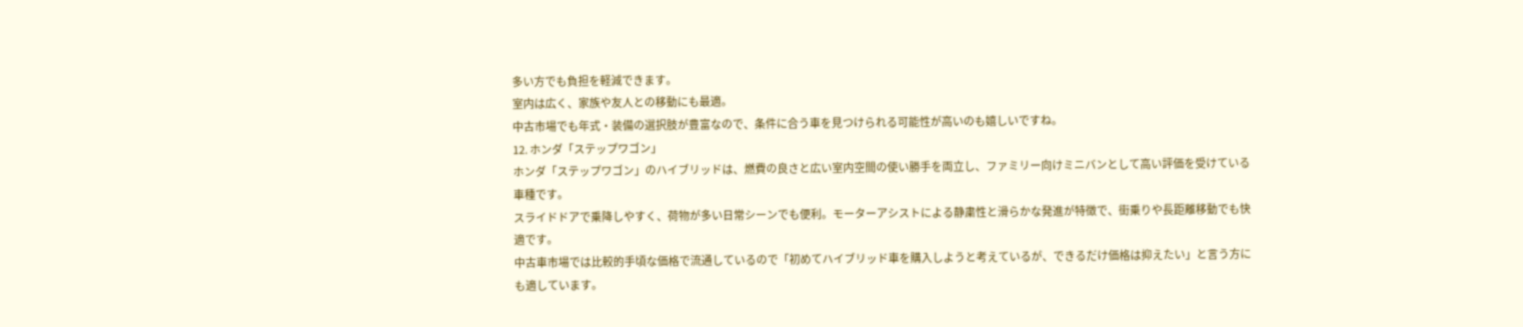多い方でも負担を軽減できます。
室内は広く、家族や友人との移動にも最適。
中古市場でも年式・装備の選択肢が豊富なので、条件に合う車を見つけられる可能性が高いのも嬉しいですね。
12. ホンダ「ステップワゴン」
ホンダ「ステップワゴン」のハイブリッドは、燃費の良さと広い室内空間の使い勝手を両立し、ファミリー向けミニバンとして高い評価を受けている車種です。
スライドドアで乗降しやすく、荷物が多い日常シーンでも便利。モーターアシストによる静粛性と滑らかな発進が特徴で、街乗りや長距離移動でも快適です。
中古車市場では比較的手頃な価格で流通しているので「初めてハイブリッド車を購入しようと考えているが、できるだけ価格は抑えたい」と言う方にも適しています。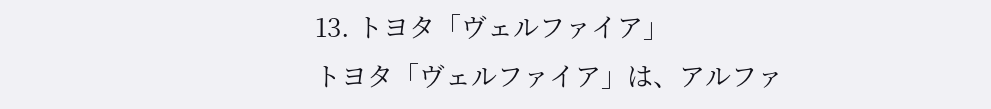13. トヨタ「ヴェルファイア」
トヨタ「ヴェルファイア」は、アルファ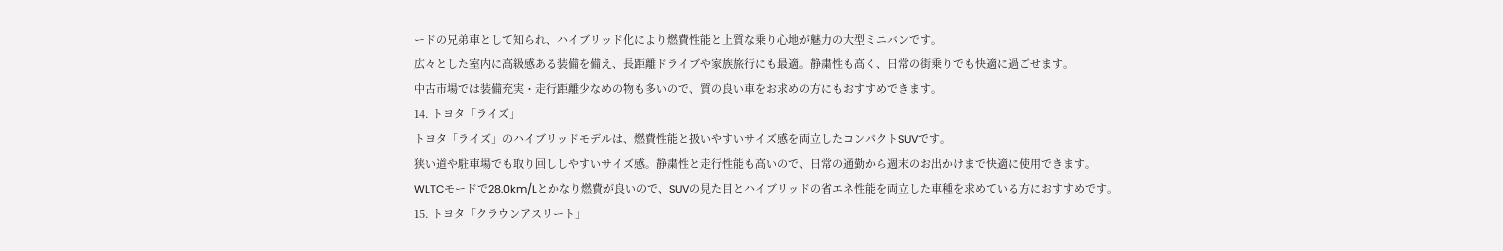ードの兄弟車として知られ、ハイブリッド化により燃費性能と上質な乗り心地が魅力の大型ミニバンです。
広々とした室内に高級感ある装備を備え、長距離ドライブや家族旅行にも最適。静粛性も高く、日常の街乗りでも快適に過ごせます。
中古市場では装備充実・走行距離少なめの物も多いので、質の良い車をお求めの方にもおすすめできます。
14. トヨタ「ライズ」
トヨタ「ライズ」のハイブリッドモデルは、燃費性能と扱いやすいサイズ感を両立したコンパクトSUVです。
狭い道や駐車場でも取り回ししやすいサイズ感。静粛性と走行性能も高いので、日常の通勤から週末のお出かけまで快適に使用できます。
WLTCモードで28.0km/Lとかなり燃費が良いので、SUVの見た目とハイブリッドの省エネ性能を両立した車種を求めている方におすすめです。
15. トヨタ「クラウンアスリート」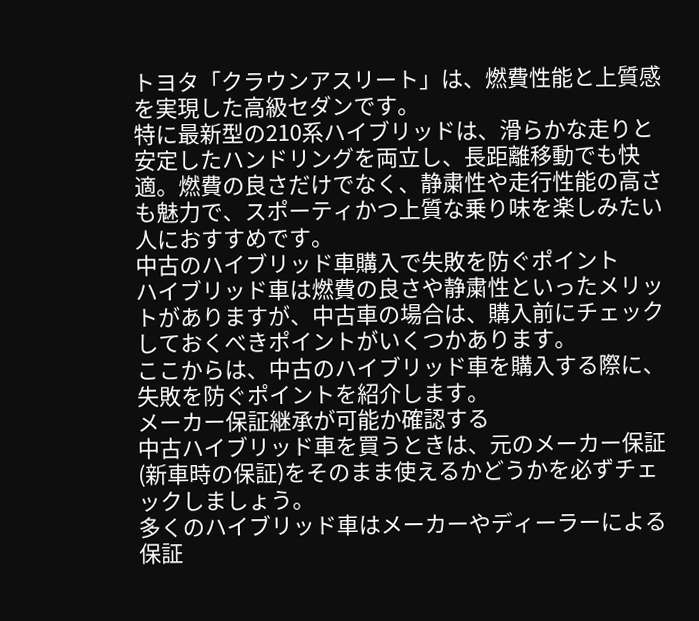トヨタ「クラウンアスリート」は、燃費性能と上質感を実現した高級セダンです。
特に最新型の210系ハイブリッドは、滑らかな走りと安定したハンドリングを両立し、長距離移動でも快適。燃費の良さだけでなく、静粛性や走行性能の高さも魅力で、スポーティかつ上質な乗り味を楽しみたい人におすすめです。
中古のハイブリッド車購入で失敗を防ぐポイント
ハイブリッド車は燃費の良さや静粛性といったメリットがありますが、中古車の場合は、購入前にチェックしておくべきポイントがいくつかあります。
ここからは、中古のハイブリッド車を購入する際に、失敗を防ぐポイントを紹介します。
メーカー保証継承が可能か確認する
中古ハイブリッド車を買うときは、元のメーカー保証(新車時の保証)をそのまま使えるかどうかを必ずチェックしましょう。
多くのハイブリッド車はメーカーやディーラーによる保証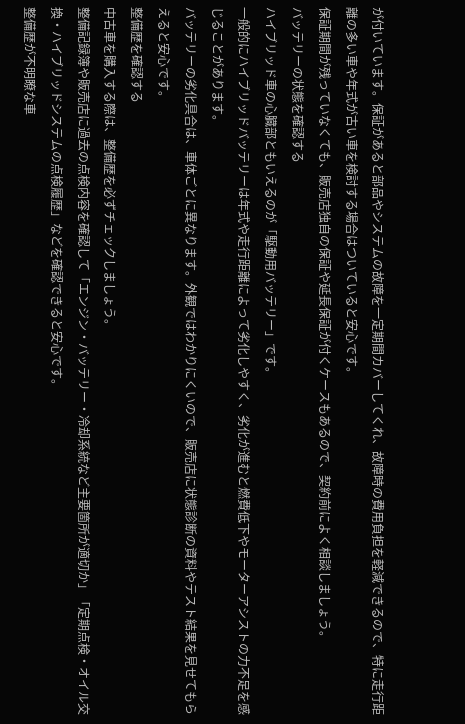が付いています。保証があると部品やシステムの故障を一定期間カバーしてくれ、故障時の費用負担を軽減できるので、特に走行距離の多い車や年式が古い車を検討する場合はついていると安心です。
保証期間が残っていなくても、販売店独自の保証や延長保証が付くケースもあるので、契約前によく相談しましょう。
バッテリーの状態を確認する
ハイブリッド車の心臓部ともいえるのが「駆動用バッテリー」です。
一般的にハイブリッドバッテリーは年式や走行距離によって劣化しやすく、劣化が進むと燃費低下やモーターアシストの力不足を感じることがあります。
バッテリーの劣化具合は、車体ごとに異なります。外観ではわかりにくいので、販売店に状態診断の資料やテスト結果を見せてもらえると安心です。
整備歴を確認する
中古車を購入する際は、整備歴を必ずチェックしましょう。
整備記録簿や販売店に過去の点検内容を確認して「エンジン・バッテリー・冷却系統など主要箇所が適切か」「定期点検・オイル交換・ハイブリッドシステムの点検履歴」などを確認できると安心です。
整備歴が不明瞭な車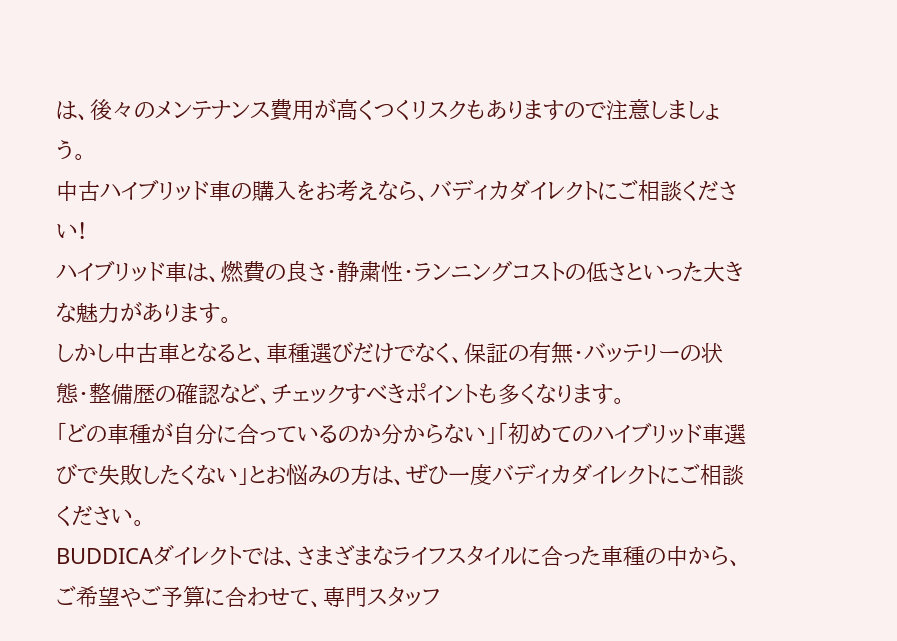は、後々のメンテナンス費用が高くつくリスクもありますので注意しましょう。
中古ハイブリッド車の購入をお考えなら、バディカダイレクトにご相談ください!
ハイブリッド車は、燃費の良さ・静粛性・ランニングコストの低さといった大きな魅力があります。
しかし中古車となると、車種選びだけでなく、保証の有無・バッテリーの状態・整備歴の確認など、チェックすべきポイントも多くなります。
「どの車種が自分に合っているのか分からない」「初めてのハイブリッド車選びで失敗したくない」とお悩みの方は、ぜひ一度バディカダイレクトにご相談ください。
BUDDICAダイレクトでは、さまざまなライフスタイルに合った車種の中から、ご希望やご予算に合わせて、専門スタッフ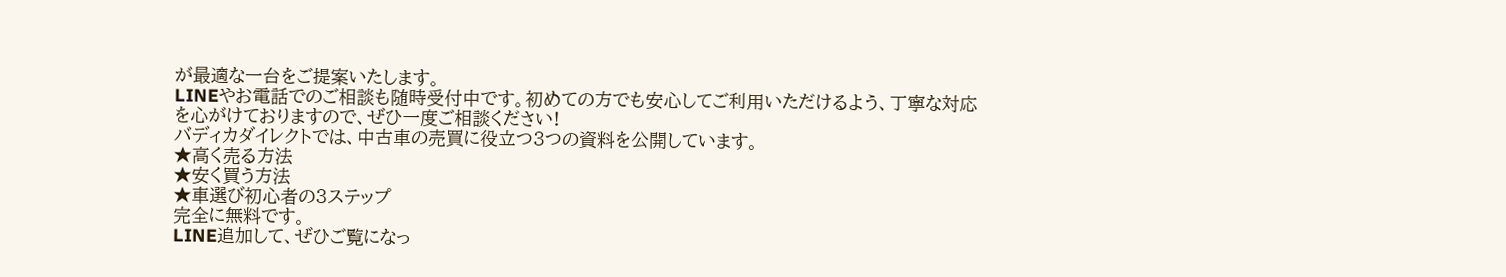が最適な一台をご提案いたします。
LINEやお電話でのご相談も随時受付中です。初めての方でも安心してご利用いただけるよう、丁寧な対応を心がけておりますので、ぜひ一度ご相談ください!
バディカダイレクトでは、中古車の売買に役立つ3つの資料を公開しています。
★高く売る方法
★安く買う方法
★車選び初心者の3ステップ
完全に無料です。
LINE追加して、ぜひご覧になっ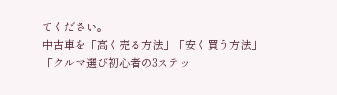てください。
中古車を「高く売る方法」「安く買う方法」
「クルマ選び初心者の3ステッ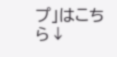プ」はこちら↓